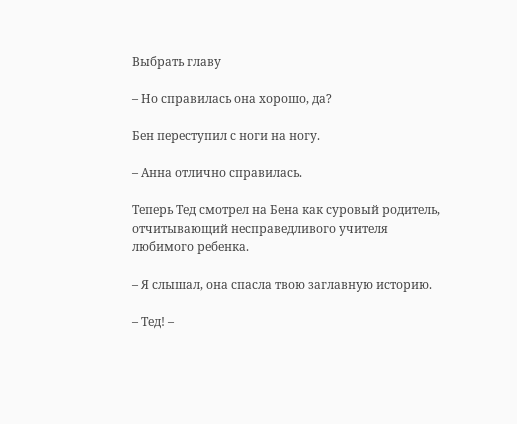Выбрать главу

– Но справилась она хорошо, да?

Бен переступил с ноги на ногу.

– Анна отлично справилась.

Теперь Тед смотрел на Бена как суровый родитель, отчитывающий несправедливого учителя любимого ребенка.

– Я слышал, она спасла твою заглавную историю.

– Тед! –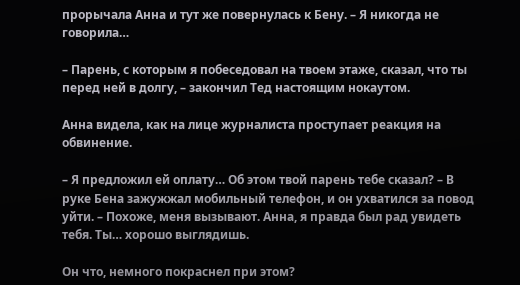прорычала Анна и тут же повернулась к Бену. – Я никогда не говорила…

– Парень, с которым я побеседовал на твоем этаже, сказал, что ты перед ней в долгу, – закончил Тед настоящим нокаутом.

Анна видела, как на лице журналиста проступает реакция на обвинение.

– Я предложил ей оплату… Об этом твой парень тебе сказал? – В руке Бена зажужжал мобильный телефон, и он ухватился за повод уйти. – Похоже, меня вызывают. Анна, я правда был рад увидеть тебя. Ты… хорошо выглядишь.

Он что, немного покраснел при этом?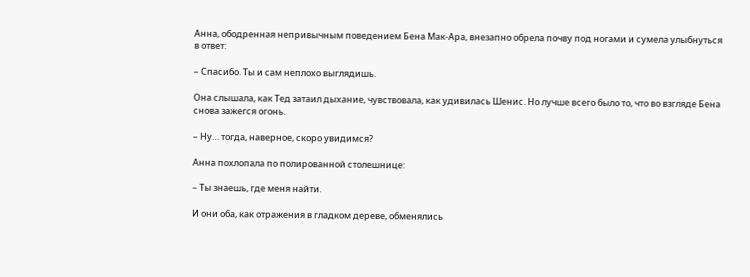Анна, ободренная непривычным поведением Бена Мак-Ара, внезапно обрела почву под ногами и сумела улыбнуться в ответ:

– Спасибо. Ты и сам неплохо выглядишь.

Она слышала, как Тед затаил дыхание, чувствовала, как удивилась Шенис. Но лучше всего было то, что во взгляде Бена снова зажегся огонь.

– Ну… тогда, наверное, скоро увидимся?

Анна похлопала по полированной столешнице:

– Ты знаешь, где меня найти.

И они оба, как отражения в гладком дереве, обменялись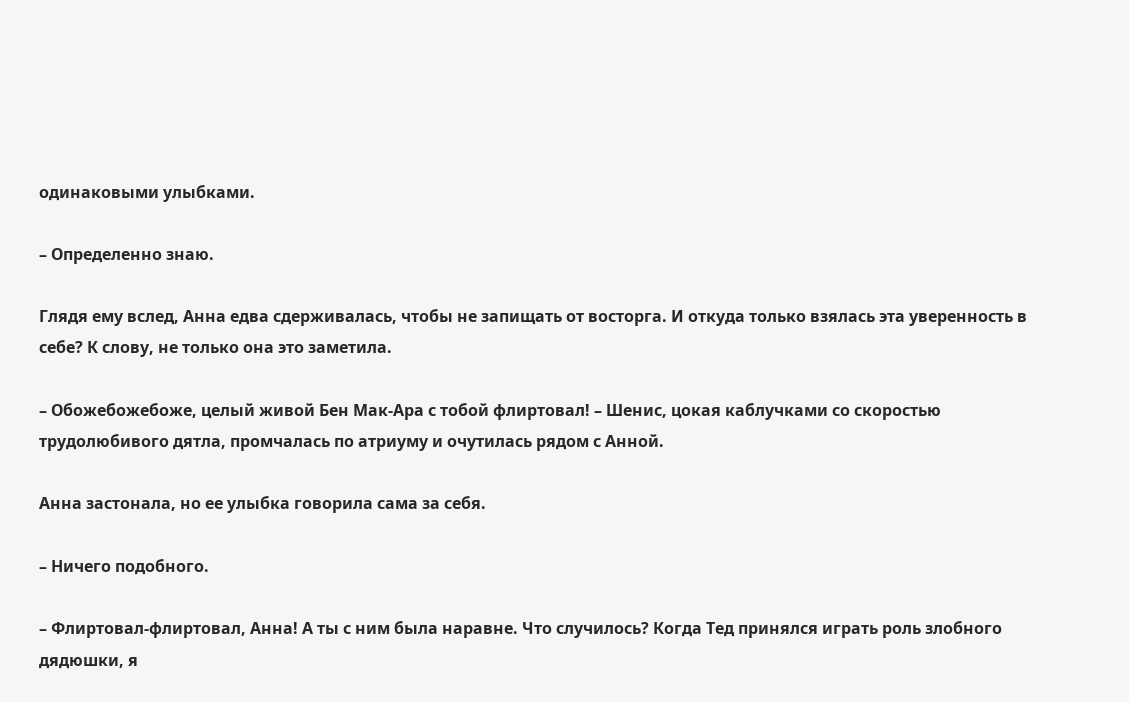одинаковыми улыбками.

– Определенно знаю.

Глядя ему вслед, Анна едва сдерживалась, чтобы не запищать от восторга. И откуда только взялась эта уверенность в себе? К слову, не только она это заметила.

– Обожебожебоже, целый живой Бен Мак-Ара с тобой флиртовал! – Шенис, цокая каблучками со скоростью трудолюбивого дятла, промчалась по атриуму и очутилась рядом с Анной.

Анна застонала, но ее улыбка говорила сама за себя.

– Ничего подобного.

– Флиртовал-флиртовал, Анна! А ты с ним была наравне. Что случилось? Когда Тед принялся играть роль злобного дядюшки, я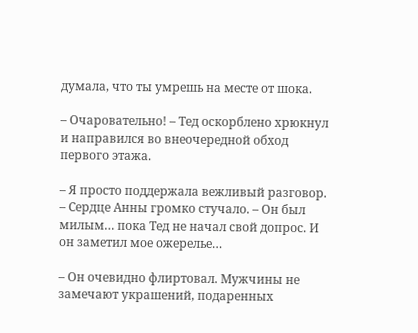думала, что ты умрешь на месте от шока.

– Очаровательно! – Тед оскорблено хрюкнул и направился во внеочередной обход первого этажа.

– Я просто поддержала вежливый разговор. – Сердце Анны громко стучало. – Он был милым… пока Тед не начал свой допрос. И он заметил мое ожерелье…

– Он очевидно флиртовал. Мужчины не замечают украшений, подаренных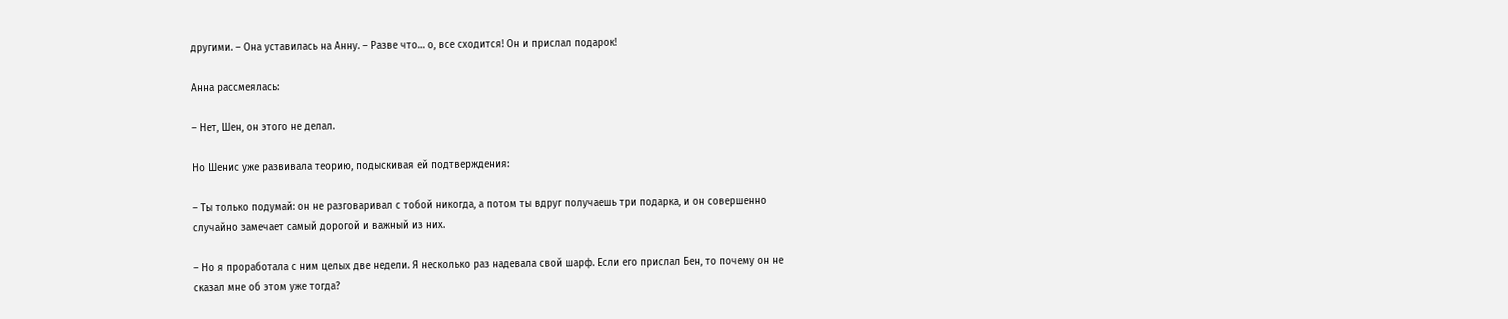другими. – Она уставилась на Анну. – Разве что… о, все сходится! Он и прислал подарок!

Анна рассмеялась:

– Нет, Шен, он этого не делал.

Но Шенис уже развивала теорию, подыскивая ей подтверждения:

– Ты только подумай: он не разговаривал с тобой никогда, а потом ты вдруг получаешь три подарка, и он совершенно случайно замечает самый дорогой и важный из них.

– Но я проработала с ним целых две недели. Я несколько раз надевала свой шарф. Если его прислал Бен, то почему он не сказал мне об этом уже тогда?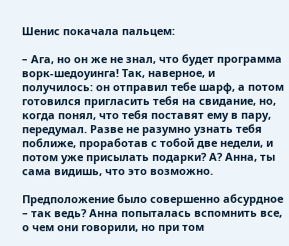Шенис покачала пальцем:

– Ага, но он же не знал, что будет программа ворк-шедоуинга! Так, наверное, и получилось: он отправил тебе шарф, а потом готовился пригласить тебя на свидание, но, когда понял, что тебя поставят ему в пару, передумал. Разве не разумно узнать тебя поближе, проработав с тобой две недели, и потом уже присылать подарки? А? Анна, ты сама видишь, что это возможно.

Предположение было совершенно абсурдное – так ведь? Анна попыталась вспомнить все, о чем они говорили, но при том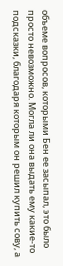объеме вопросов, которыми Бен ее засыпал, это было просто невозможно. Могла ли она выдать ему какие-то подсказки, благодаря которым он решил купить сову, а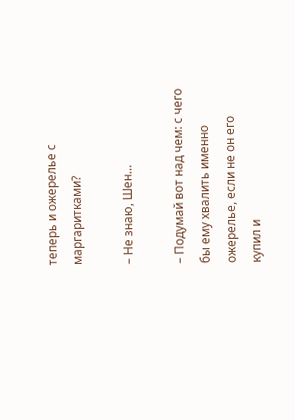теперь и ожерелье с маргаритками?

– Не знаю, Шен…

– Подумай вот над чем: с чего бы ему хвалить именно ожерелье, если не он его купил и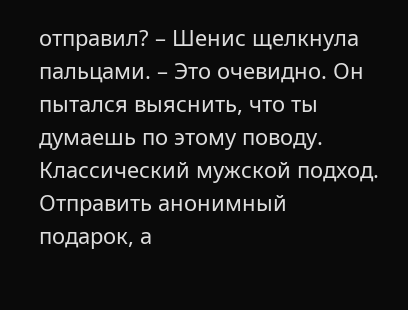отправил? – Шенис щелкнула пальцами. – Это очевидно. Он пытался выяснить, что ты думаешь по этому поводу. Классический мужской подход. Отправить анонимный подарок, а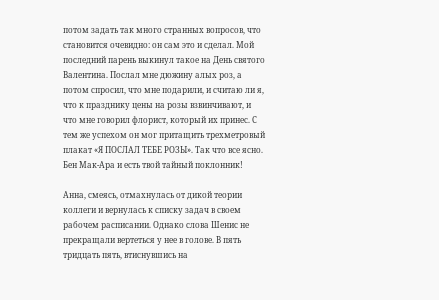потом задать так много странных вопросов, что становится очевидно: он сам это и сделал. Мой последний парень выкинул такое на День святого Валентина. Послал мне дюжину алых роз, а потом спросил, что мне подарили, и считаю ли я, что к празднику цены на розы взвинчивают, и что мне говорил флорист, который их принес. С тем же успехом он мог притащить трехметровый плакат «Я ПОСЛАЛ ТЕБЕ РОЗЫ». Так что все ясно. Бен Мак-Ара и есть твой тайный поклонник!

Анна, смеясь, отмахнулась от дикой теории коллеги и вернулась к списку задач в своем рабочем расписании. Однако слова Шенис не прекращали вертеться у нее в голове. В пять тридцать пять, втиснувшись на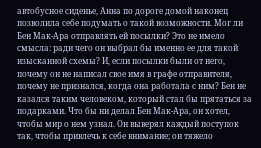автобусное сиденье, Анна по дороге домой наконец позволила себе подумать о такой возможности. Мог ли Бен Мак-Ара отправлять ей посылки? Это не имело смысла: ради чего он выбрал бы именно ее для такой изысканной схемы? И, если посылки были от него, почему он не написал свое имя в графе отправителя, почему не признался, когда она работала с ним? Бен не казался таким человеком, который стал бы прятаться за подарками. Что бы ни делал Бен Мак-Ара, он хотел, чтобы мир о нем узнал. Он выверял каждый поступок так, чтобы привлечь к себе внимание; он тяжело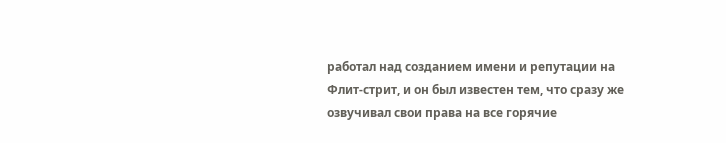работал над созданием имени и репутации на Флит-стрит, и он был известен тем, что сразу же озвучивал свои права на все горячие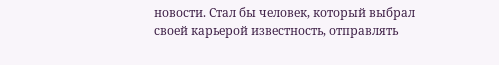новости. Стал бы человек, который выбрал своей карьерой известность, отправлять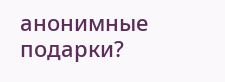анонимные подарки?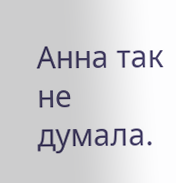Анна так не думала.